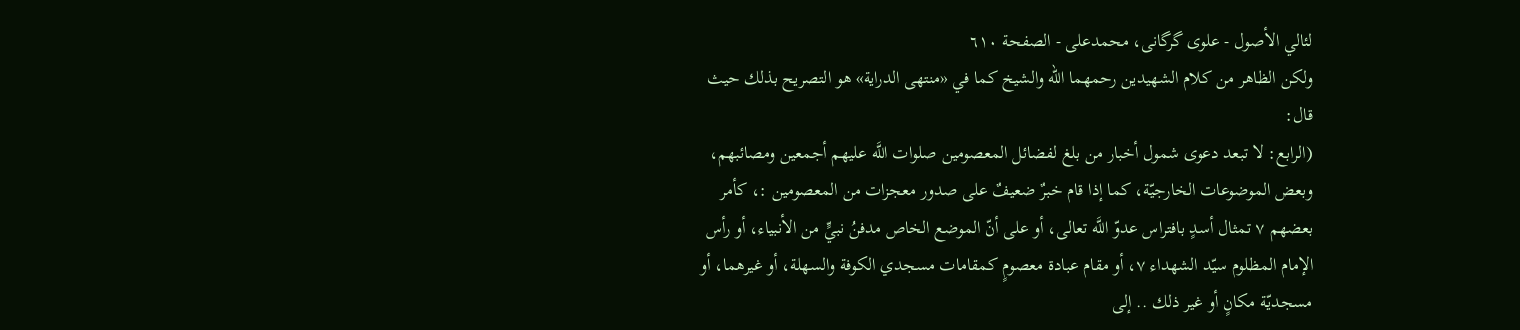لئالي الأصول - علوی گرگانی، محمدعلی - الصفحة ٦١٠
ولكن الظاهر من كلام الشهيدين رحمهما الله والشيخ كما في «منتهى الدراية» هو التصريح بذلك حيث قال:
(الرابع: لا تبعد دعوى شمول أخبار من بلغ لفضائل المعصومين صلوات اللَّه عليهم أجمعين ومصائبهم، وبعض الموضوعات الخارجيّة، كما إذا قام خبرٌ ضعيفٌ على صدور معجزات من المعصومين :، كأمر بعضهم ٧ تمثال أسدٍ بافتراس عدوّ اللَّه تعالى، أو على أنّ الموضع الخاص مدفنُ نبيٍّ من الأنبياء، أو رأس الإمام المظلوم سيّد الشهداء ٧، أو مقام عبادة معصومٍ كمقامات مسجدي الكوفة والسهلة، أو غيرهما، أو مسجديّة مكانٍ أو غير ذلك .. إلى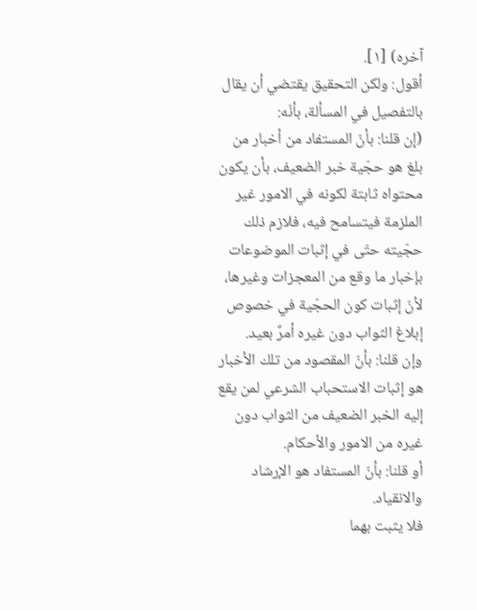آخره) [١].
أقول: ولكن التحقيق يقتضي أن يقال بالتفصيل في المسألة، بأنّه:
(إن قلنا: بأنّ المستفاد من أخبار من بلغ هو حجّية خبر الضعيف، بأن يكون محتواه ثابتة لكونه في الامور غير الملزمة فيتسامح فيه، فلازم ذلك حجّيته حتّى في إثبات الموضوعات بإخبار ما وقع من المعجزات وغيرها، لأنّ إثبات كون الحجّية في خصوص إبلاغ الثواب دون غيره أمرٌ بعيد.
وإن قلنا: بأنّ المقصود من تلك الأخبار هو إثبات الاستحباب الشرعي لمن يقع إليه الخبر الضعيف من الثواب دون غيره من الامور والأحكام.
أو قلنا: بأنّ المستفاد هو الإرشاد والانقياد.
فلا يثبت بهما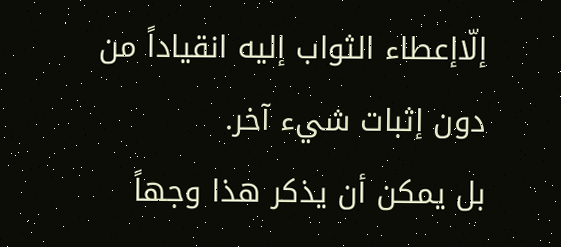إلّاإعطاء الثواب إليه انقياداً من دون إثبات شيء آخر.
بل يمكن أن يذكر هذا وجهاً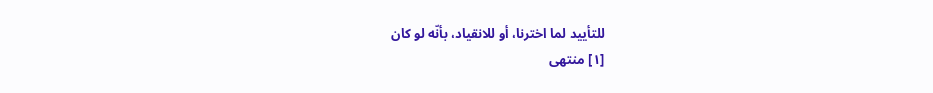للتأييد لما اخترنا، أو للانقياد، بأنّه لو كان
[١] منتهى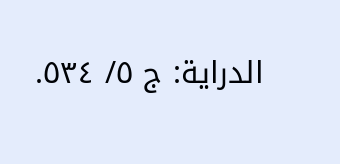الدراية: ج ٥/ ٥٣٤.